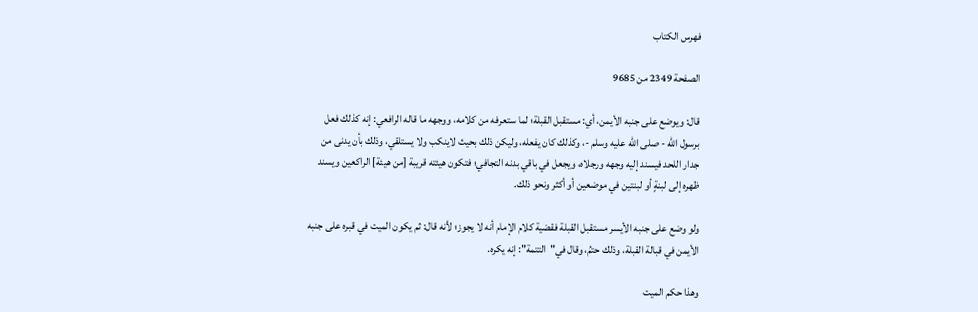فهرس الكتاب

الصفحة 2349 من 9685

قال: ويوضع على جنبه الأيمن، أي: مستقبل القبلة؛ لما ستعرفه من كلامه، ووجهه ما قاله الرافعي: إنه كذلك فعل برسول الله - صلى الله عليه وسلم -، وكذلك كان يفعله، وليكن ذلك بحيث لاينكب ولا يستلقي، وذلك بأن يدنى من جدار اللحد فيسند إليه وجهه ورجلاه، ويجعل في باقي بدنه التجافي؛ فتكون هيئته قريبة [من هيئة] الراكعين ويسند ظهره إلى لبنةٍ أو لبنتين في موضعين أو أكثر ونحو ذلك.

ولو وضع على جنبه الأيسر مستقبل القبلة فقضية كلام الإمام أنه لا يجوز؛ لأنه قال: ثم يكون الميت في قبره على جنبه الأيمن في قبالة القبلة، وذلك حتمُ، وقال في"التتمة": إنه يكره.

وهذا حكم الميت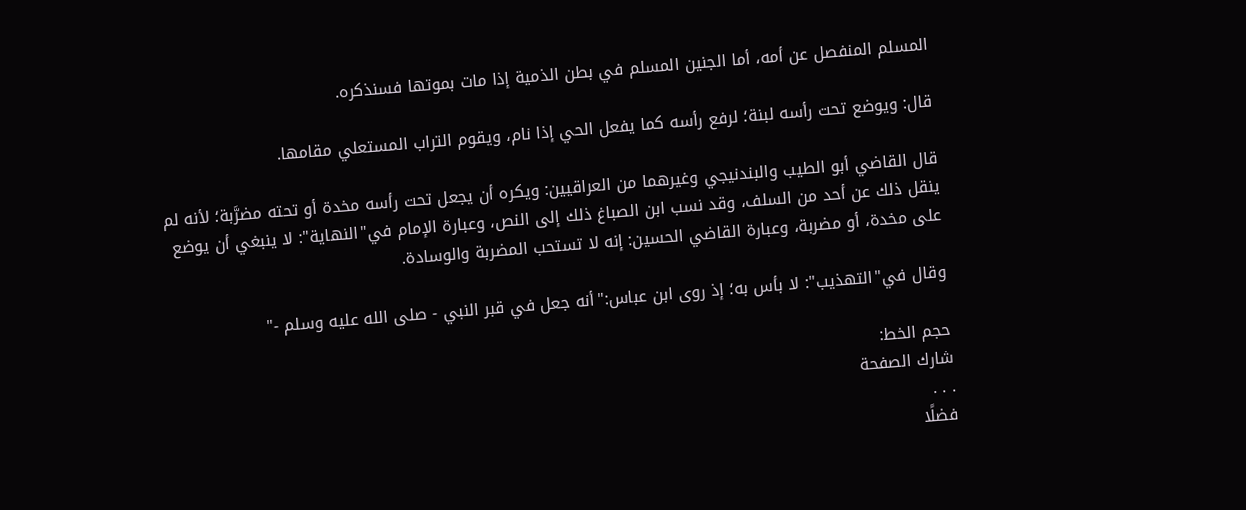المسلم المنفصل عن أمه، أما الجنين المسلم في بطن الذمية إذا مات بموتها فسنذكره.

قال: ويوضع تحت رأسه لبنة؛ لرفع رأسه كما يفعل الحي إذا نام، ويقوم التراب المستعلي مقامها.

قال القاضي أبو الطيب والبندنيجي وغيرهما من العراقيين: ويكره أن يجعل تحت رأسه مخدة أو تحته مضرَّبة؛ لأنه لم ينقل ذلك عن أحد من السلف، وقد نسب ابن الصباغ ذلك إلى النص، وعبارة الإمام في"النهاية": لا ينبغي أن يوضع على مخدة، أو مضربة، وعبارة القاضي الحسين: إنه لا تستحب المضربة والوسادة.

وقال في"التهذيب": لا بأس به؛ إذ روى ابن عباس:"أنه جعل في قبر النبي - صلى الله عليه وسلم -"

حجم الخط:
شارك الصفحة
. . .
فضلًا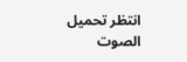انتظر تحميل الصوت